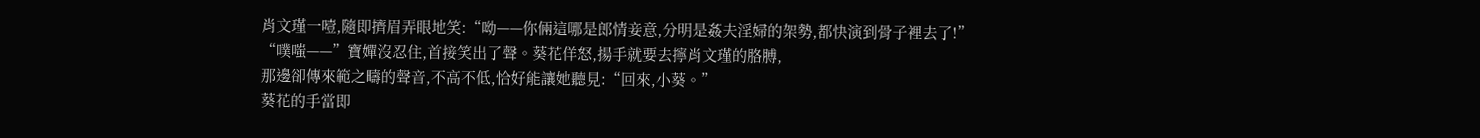肖文瑾一噎,隨即擠眉弄眼地笑:“呦——你倆這哪是郎情妾意,分明是姦夫淫婦的架勢,都快演到骨子裡去了!”
“噗嗤——”寶嬋沒忍住,首接笑出了聲。葵花佯怒,揚手就要去擰肖文瑾的胳膊,
那邊卻傳來範之疇的聲音,不高不低,恰好能讓她聽見:“回來,小葵。”
葵花的手當即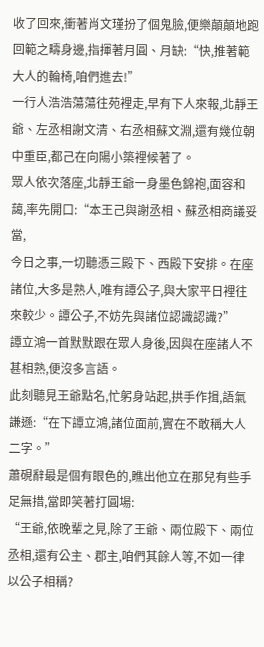收了回來,衝著肖文瑾扮了個鬼臉,便樂顛顛地跑回範之疇身邊,指揮著月圓、月缺:“快,推著範大人的輪椅,咱們進去!”
一行人浩浩蕩蕩往苑裡走,早有下人來報,北靜王爺、左丞相謝文清、右丞相蘇文淵,還有幾位朝中重臣,都己在向陽小築裡候著了。
眾人依次落座,北靜王爺一身墨色錦袍,面容和藹,率先開口:“本王己與謝丞相、蘇丞相商議妥當,
今日之事,一切聽憑三殿下、西殿下安排。在座諸位,大多是熟人,唯有譚公子,與大家平日裡往來較少。譚公子,不妨先與諸位認識認識?”
譚立鴻一首默默跟在眾人身後,因與在座諸人不甚相熟,便沒多言語。
此刻聽見王爺點名,忙躬身站起,拱手作揖,語氣謙遜:“在下譚立鴻,諸位面前,實在不敢稱大人二字。”
蕭硯辭最是個有眼色的,瞧出他立在那兒有些手足無措,當即笑著打圓場:
“王爺,依晚輩之見,除了王爺、兩位殿下、兩位丞相,還有公主、郡主,咱們其餘人等,不如一律以公子相稱?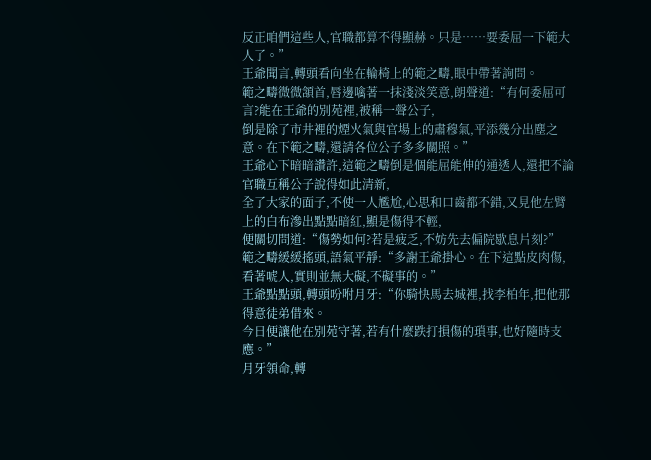反正咱們這些人,官職都算不得顯赫。只是……要委屈一下範大人了。”
王爺聞言,轉頭看向坐在輪椅上的範之疇,眼中帶著詢問。
範之疇微微頷首,唇邊噙著一抹淺淡笑意,朗聲道:“有何委屈可言?能在王爺的別苑裡,被稱一聲公子,
倒是除了市井裡的煙火氣與官場上的肅穆氣,平添幾分出塵之意。在下範之疇,還請各位公子多多關照。”
王爺心下暗暗讚許,這範之疇倒是個能屈能伸的通透人,還把不論官職互稱公子說得如此清新,
全了大家的面子,不使一人尷尬,心思和口齒都不錯,又見他左臂上的白布滲出點點暗紅,顯是傷得不輕,
便關切問道:“傷勢如何?若是疲乏,不妨先去偏院歇息片刻?”
範之疇緩緩搖頭,語氣平靜:“多謝王爺掛心。在下這點皮肉傷,看著唬人,實則並無大礙,不礙事的。”
王爺點點頭,轉頭吩咐月牙:“你騎快馬去城裡,找李柏年,把他那得意徒弟借來。
今日便讓他在別苑守著,若有什麼跌打損傷的瑣事,也好隨時支應。”
月牙領命,轉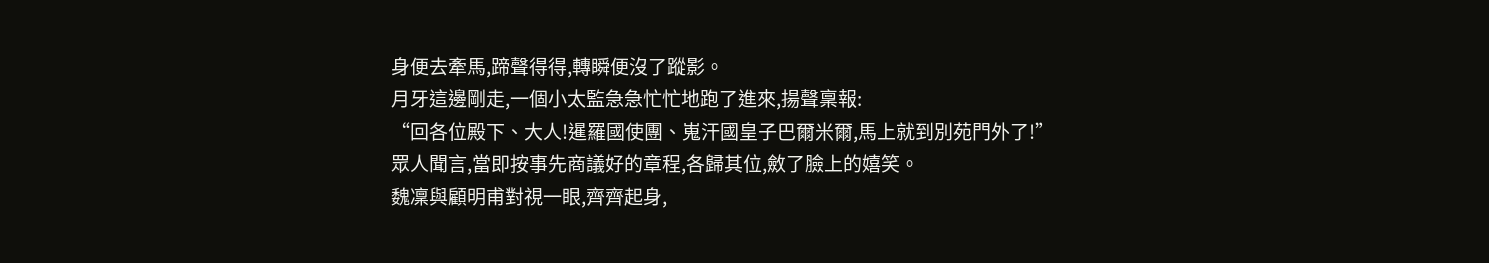身便去牽馬,蹄聲得得,轉瞬便沒了蹤影。
月牙這邊剛走,一個小太監急急忙忙地跑了進來,揚聲稟報:
“回各位殿下、大人!暹羅國使團、嵬汗國皇子巴爾米爾,馬上就到別苑門外了!”
眾人聞言,當即按事先商議好的章程,各歸其位,斂了臉上的嬉笑。
魏凜與顧明甫對視一眼,齊齊起身,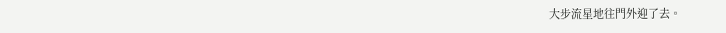大步流星地往門外迎了去。